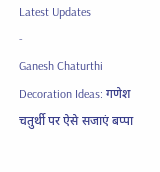Latest Updates
-
Ganesh Chaturthi Decoration Ideas: गणेश चतुर्थी पर ऐसे सजाएं बप्पा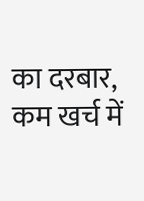का दरबार, कम खर्च में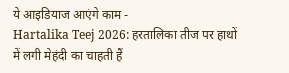ये आइडियाज आएंगे काम -
Hartalika Teej 2026: हरतालिका तीज पर हाथों में लगी मेहंदी का चाहती हैं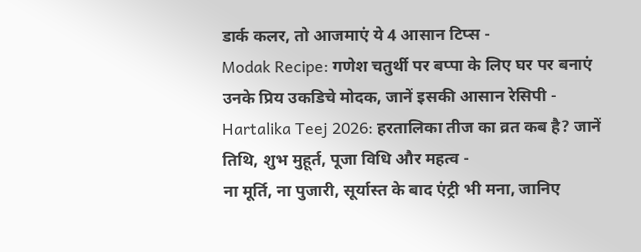डार्क कलर, तो आजमाएं ये 4 आसान टिप्स -
Modak Recipe: गणेश चतुर्थी पर बप्पा के लिए घर पर बनाएं उनके प्रिय उकडिचे मोदक, जानें इसकी आसान रेसिपी -
Hartalika Teej 2026: हरतालिका तीज का व्रत कब है? जानें तिथि, शुभ मुहूर्त, पूजा विधि और महत्व -
ना मूर्ति, ना पुजारी, सूर्यास्त के बाद एंट्री भी मना, जानिए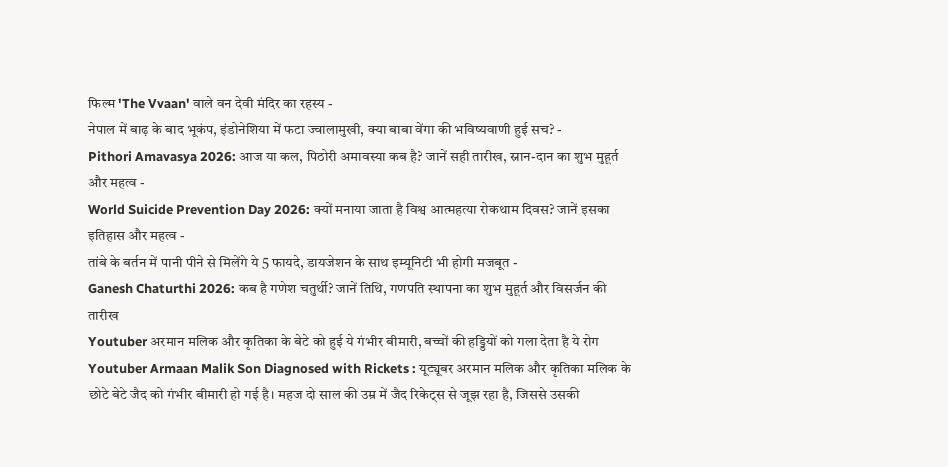फिल्म 'The Vvaan' वाले वन देवी मंदिर का रहस्य -
नेपाल में बाढ़ के बाद भूकंप, इंडोनेशिया में फटा ज्वालामुखी, क्या बाबा वेंगा की भविष्यवाणी हुई सच? -
Pithori Amavasya 2026: आज या कल, पिठोरी अमावस्या कब है? जानें सही तारीख, स्नान-दान का शुभ मुहूर्त और महत्व -
World Suicide Prevention Day 2026: क्यों मनाया जाता है विश्व आत्महत्या रोकथाम दिवस? जानें इसका इतिहास और महत्व -
तांबे के बर्तन में पानी पीने से मिलेंगे ये 5 फायदे, डायजेशन के साथ इम्यूनिटी भी होगी मजबूत -
Ganesh Chaturthi 2026: कब है गणेश चतुर्थी? जानें तिथि, गणपति स्थापना का शुभ मुहूर्त और विसर्जन की तारीख
Youtuber अरमान मलिक और कृतिका के बेटे को हुई ये गंभीर बीमारी, बच्चों की हड्डियों को गला देता है ये रोग
Youtuber Armaan Malik Son Diagnosed with Rickets : यूट्यूबर अरमान मलिक और कृतिका मलिक के छोटे बेटे जैद को गंभीर बीमारी हो गई है। महज दो साल की उम्र में जैद रिकेट्स से जूझ रहा है, जिससे उसकी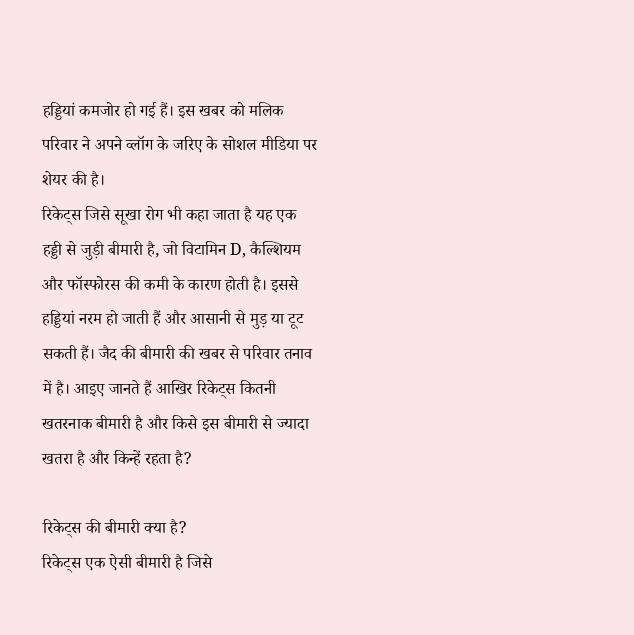हड्डियां कमजोर हो गई हैं। इस खबर को मलिक परिवार ने अपने व्लॉग के जरिए के सोशल मीडिया पर शेयर की है।
रिकेट्स जिसे सूखा रोग भी कहा जाता है यह एक हड्डी से जुड़ी बीमारी है, जो विटामिन D, कैल्शियम और फॉस्फोरस की कमी के कारण होती है। इससे हड्डियां नरम हो जाती हैं और आसानी से मुड़ या टूट सकती हैं। जैद की बीमारी की खबर से परिवार तनाव में है। आइए जानते हैं आखिर रिकेट्स कितनी खतरनाक बीमारी है और किसे इस बीमारी से ज्यादा खतरा है और किन्हें रहता है?

रिकेट्स की बीमारी क्या है?
रिकेट्स एक ऐसी बीमारी है जिसे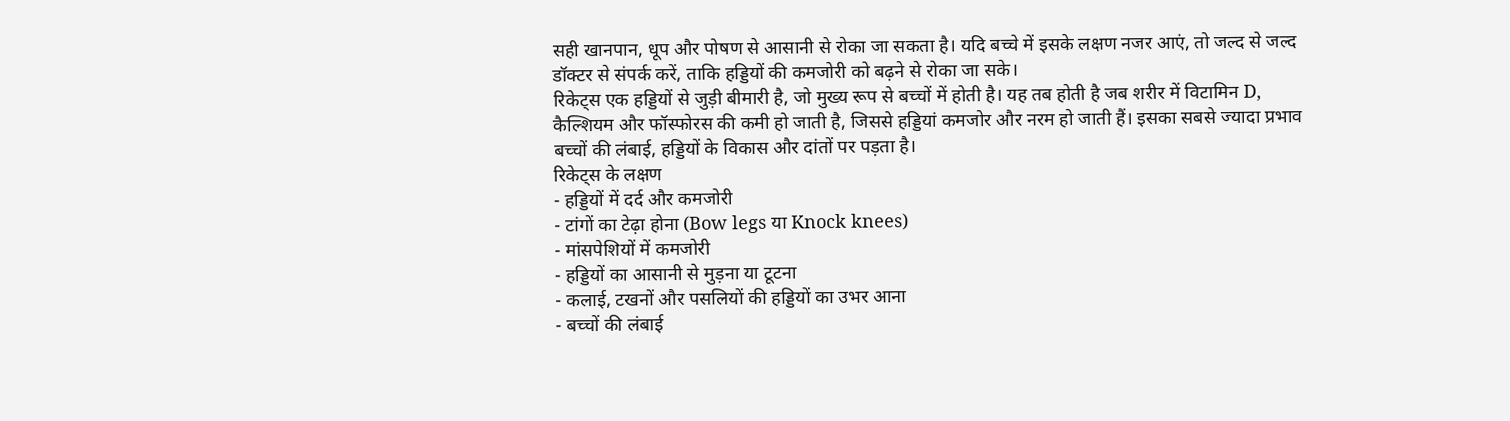सही खानपान, धूप और पोषण से आसानी से रोका जा सकता है। यदि बच्चे में इसके लक्षण नजर आएं, तो जल्द से जल्द डॉक्टर से संपर्क करें, ताकि हड्डियों की कमजोरी को बढ़ने से रोका जा सके।
रिकेट्स एक हड्डियों से जुड़ी बीमारी है, जो मुख्य रूप से बच्चों में होती है। यह तब होती है जब शरीर में विटामिन D, कैल्शियम और फॉस्फोरस की कमी हो जाती है, जिससे हड्डियां कमजोर और नरम हो जाती हैं। इसका सबसे ज्यादा प्रभाव बच्चों की लंबाई, हड्डियों के विकास और दांतों पर पड़ता है।
रिकेट्स के लक्षण
- हड्डियों में दर्द और कमजोरी
- टांगों का टेढ़ा होना (Bow legs या Knock knees)
- मांसपेशियों में कमजोरी
- हड्डियों का आसानी से मुड़ना या टूटना
- कलाई, टखनों और पसलियों की हड्डियों का उभर आना
- बच्चों की लंबाई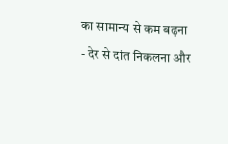का सामान्य से कम बढ़ना
- देर से दांत निकलना और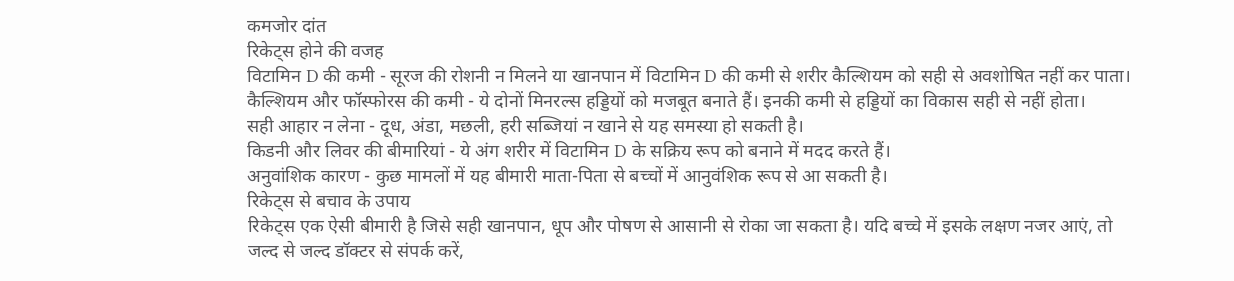कमजोर दांत
रिकेट्स होने की वजह
विटामिन D की कमी - सूरज की रोशनी न मिलने या खानपान में विटामिन D की कमी से शरीर कैल्शियम को सही से अवशोषित नहीं कर पाता।
कैल्शियम और फॉस्फोरस की कमी - ये दोनों मिनरल्स हड्डियों को मजबूत बनाते हैं। इनकी कमी से हड्डियों का विकास सही से नहीं होता।
सही आहार न लेना - दूध, अंडा, मछली, हरी सब्जियां न खाने से यह समस्या हो सकती है।
किडनी और लिवर की बीमारियां - ये अंग शरीर में विटामिन D के सक्रिय रूप को बनाने में मदद करते हैं।
अनुवांशिक कारण - कुछ मामलों में यह बीमारी माता-पिता से बच्चों में आनुवंशिक रूप से आ सकती है।
रिकेट्स से बचाव के उपाय
रिकेट्स एक ऐसी बीमारी है जिसे सही खानपान, धूप और पोषण से आसानी से रोका जा सकता है। यदि बच्चे में इसके लक्षण नजर आएं, तो जल्द से जल्द डॉक्टर से संपर्क करें,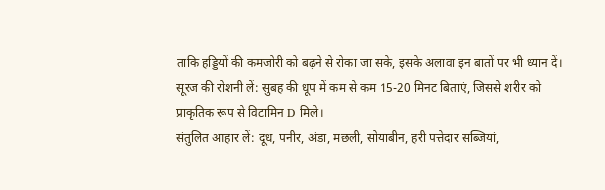ताकि हड्डियों की कमजोरी को बढ़ने से रोका जा सके, इसके अलावा इन बातों पर भी ध्यान दें।
सूरज की रोशनी लें: सुबह की धूप में कम से कम 15-20 मिनट बिताएं, जिससे शरीर को प्राकृतिक रूप से विटामिन D मिले।
संतुलित आहार लें: दूध, पनीर, अंडा, मछली, सोयाबीन, हरी पत्तेदार सब्जियां,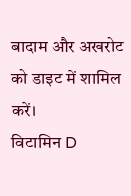बादाम और अखरोट को डाइट में शामिल करें।
विटामिन D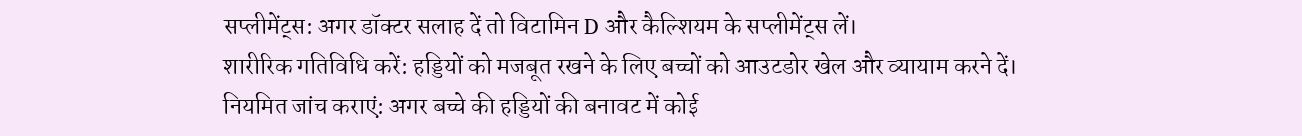सप्लीमेंट्स: अगर डॉक्टर सलाह दें तो विटामिन D और कैल्शियम के सप्लीमेंट्स लें।
शारीरिक गतिविधि करें: हड्डियों को मजबूत रखने के लिए बच्चों को आउटडोर खेल और व्यायाम करने दें।
नियमित जांच कराएं: अगर बच्चे की हड्डियों की बनावट में कोई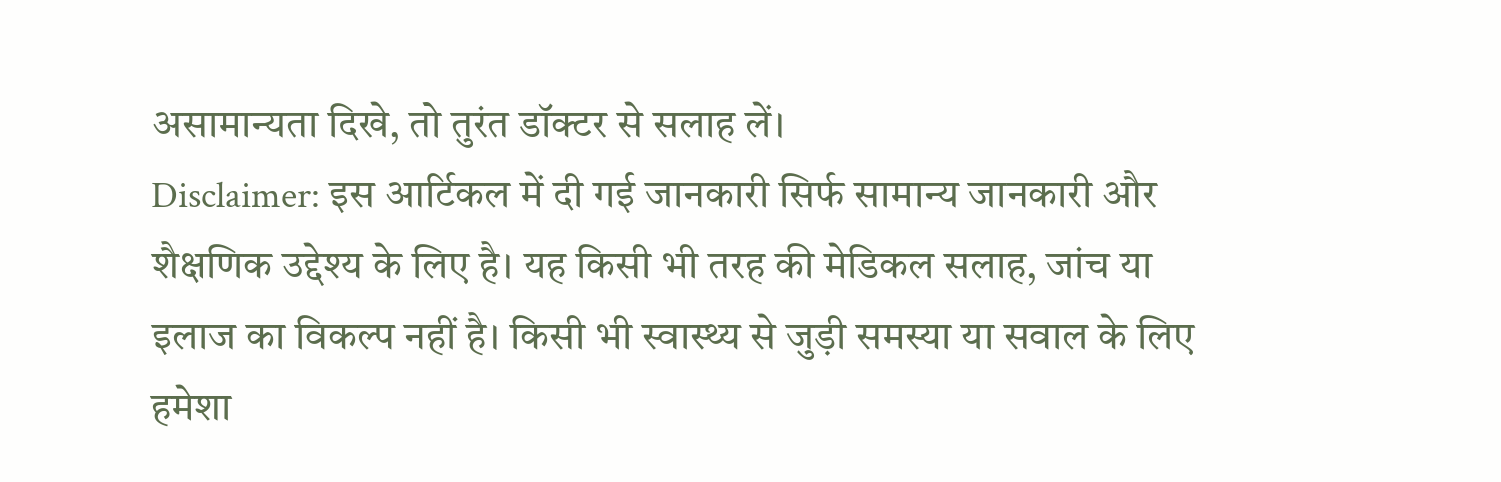असामान्यता दिखे, तो तुरंत डॉक्टर से सलाह लें।
Disclaimer: इस आर्टिकल में दी गई जानकारी सिर्फ सामान्य जानकारी और शैक्षणिक उद्देश्य के लिए है। यह किसी भी तरह की मेडिकल सलाह, जांच या इलाज का विकल्प नहीं है। किसी भी स्वास्थ्य से जुड़ी समस्या या सवाल के लिए हमेशा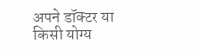अपने डॉक्टर या किसी योग्य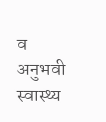व अनुभवी स्वास्थ्य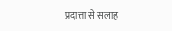प्रदात्ता से सलाह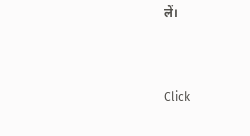लें।



Click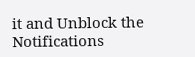it and Unblock the Notifications